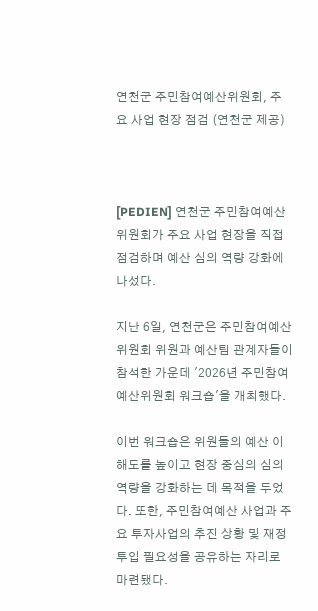연천군 주민참여예산위원회, 주요 사업 현장 점검 (연천군 제공)



[PEDIEN] 연천군 주민참여예산위원회가 주요 사업 현장을 직접 점검하며 예산 심의 역량 강화에 나섰다.

지난 6일, 연천군은 주민참여예산위원회 위원과 예산팀 관계자들이 참석한 가운데 '2026년 주민참여예산위원회 워크숍'을 개최했다.

이번 워크숍은 위원들의 예산 이해도를 높이고 현장 중심의 심의 역량을 강화하는 데 목적을 두었다. 또한, 주민참여예산 사업과 주요 투자사업의 추진 상황 및 재정 투입 필요성을 공유하는 자리로 마련됐다.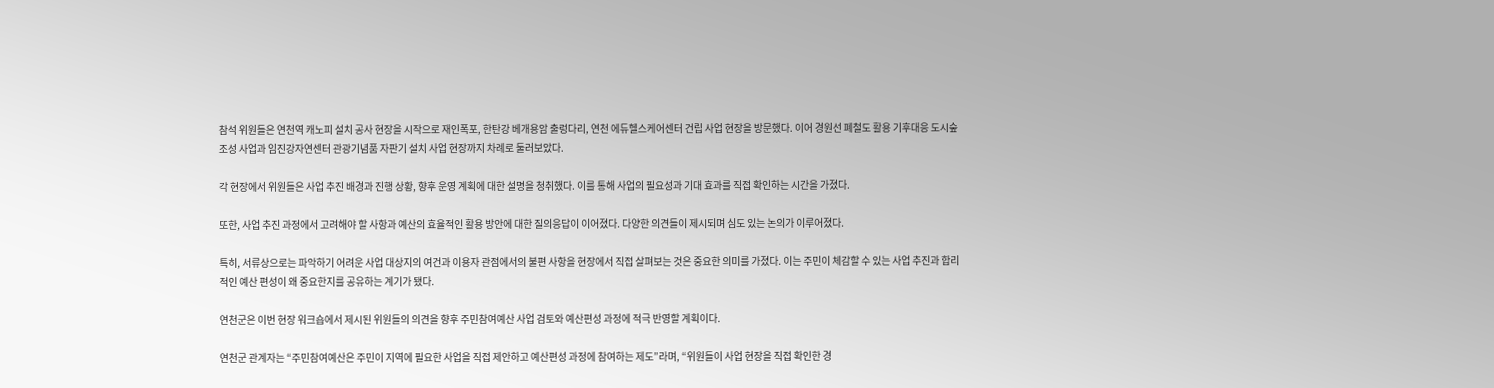참석 위원들은 연천역 캐노피 설치 공사 현장을 시작으로 재인폭포, 한탄강 베개용암 출렁다리, 연천 에듀헬스케어센터 건립 사업 현장을 방문했다. 이어 경원선 폐철도 활용 기후대응 도시숲 조성 사업과 임진강자연센터 관광기념품 자판기 설치 사업 현장까지 차례로 둘러보았다.

각 현장에서 위원들은 사업 추진 배경과 진행 상황, 향후 운영 계획에 대한 설명을 청취했다. 이를 통해 사업의 필요성과 기대 효과를 직접 확인하는 시간을 가졌다.

또한, 사업 추진 과정에서 고려해야 할 사항과 예산의 효율적인 활용 방안에 대한 질의응답이 이어졌다. 다양한 의견들이 제시되며 심도 있는 논의가 이루어졌다.

특히, 서류상으로는 파악하기 어려운 사업 대상지의 여건과 이용자 관점에서의 불편 사항을 현장에서 직접 살펴보는 것은 중요한 의미를 가졌다. 이는 주민이 체감할 수 있는 사업 추진과 합리적인 예산 편성이 왜 중요한지를 공유하는 계기가 됐다.

연천군은 이번 현장 워크숍에서 제시된 위원들의 의견을 향후 주민참여예산 사업 검토와 예산편성 과정에 적극 반영할 계획이다.

연천군 관계자는 “주민참여예산은 주민이 지역에 필요한 사업을 직접 제안하고 예산편성 과정에 참여하는 제도”라며, “위원들이 사업 현장을 직접 확인한 경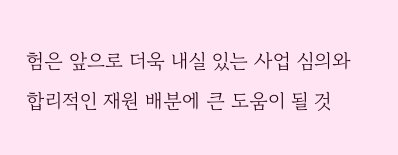험은 앞으로 더욱 내실 있는 사업 심의와 합리적인 재원 배분에 큰 도움이 될 것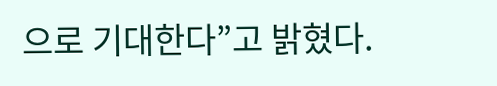으로 기대한다”고 밝혔다.